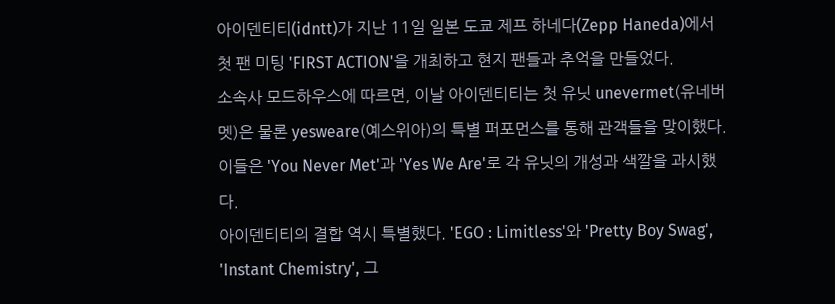아이덴티티(idntt)가 지난 11일 일본 도쿄 제프 하네다(Zepp Haneda)에서 첫 팬 미팅 'FIRST ACTION'을 개최하고 현지 팬들과 추억을 만들었다.
소속사 모드하우스에 따르면, 이날 아이덴티티는 첫 유닛 unevermet(유네버멧)은 물론 yesweare(예스위아)의 특별 퍼포먼스를 통해 관객들을 맞이했다. 이들은 'You Never Met'과 'Yes We Are'로 각 유닛의 개성과 색깔을 과시했다.
아이덴티티의 결합 역시 특별했다. 'EGO : Limitless'와 'Pretty Boy Swag', 'Instant Chemistry', 그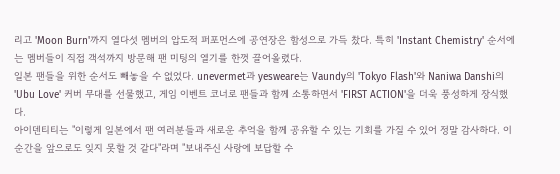리고 'Moon Burn'까지 열다섯 멤버의 압도적 퍼포먼스에 공연장은 함성으로 가득 찼다. 특히 'Instant Chemistry' 순서에는 멤버들이 직접 객석까지 방문해 팬 미팅의 열기를 한껏 끌어올렸다.
일본 팬들을 위한 순서도 빼놓을 수 없었다. unevermet과 yesweare는 Vaundy의 'Tokyo Flash'와 Naniwa Danshi의 'Ubu Love' 커버 무대를 선물했고, 게임 이벤트 코너로 팬들과 함께 소통하면서 'FIRST ACTION'을 더욱 풍성하게 장식했다.
아이덴티티는 "이렇게 일본에서 팬 여러분들과 새로운 추억을 함께 공유할 수 있는 기회를 가질 수 있어 정말 감사하다. 이 순간을 앞으로도 잊지 못할 것 같다"라며 "보내주신 사랑에 보답할 수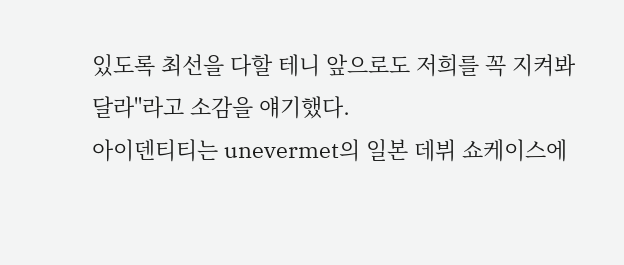있도록 최선을 다할 테니 앞으로도 저희를 꼭 지켜봐 달라"라고 소감을 얘기했다.
아이덴티티는 unevermet의 일본 데뷔 쇼케이스에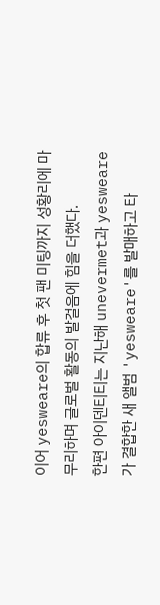이어 yesweare의 합류 후 첫 팬 미팅까지 성황리에 마무리하며 글로벌 활동의 발걸음에 힘을 더했다.
한편 아이덴티티는 지난해 unevermet과 yesweare가 결합한 새 앨범 'yesweare'를 발매하고 타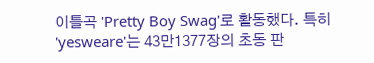이틀곡 'Pretty Boy Swag'로 활동했다. 특히 'yesweare'는 43만1377장의 초동 판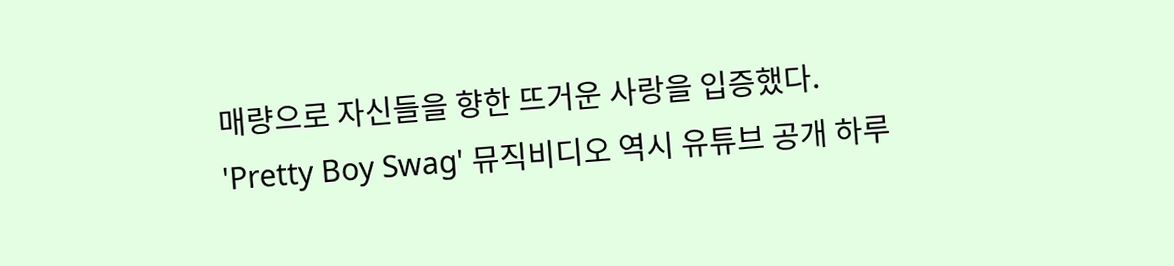매량으로 자신들을 향한 뜨거운 사랑을 입증했다.
'Pretty Boy Swag' 뮤직비디오 역시 유튜브 공개 하루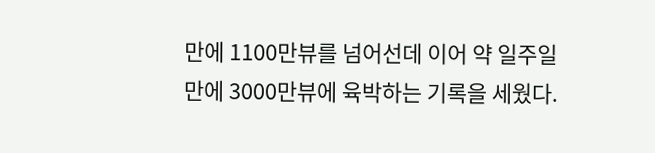만에 1100만뷰를 넘어선데 이어 약 일주일 만에 3000만뷰에 육박하는 기록을 세웠다.